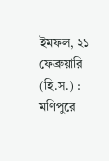ইমফল, ২১ ফেব্ৰুয়ারি (হি.স.) : মণিপুরে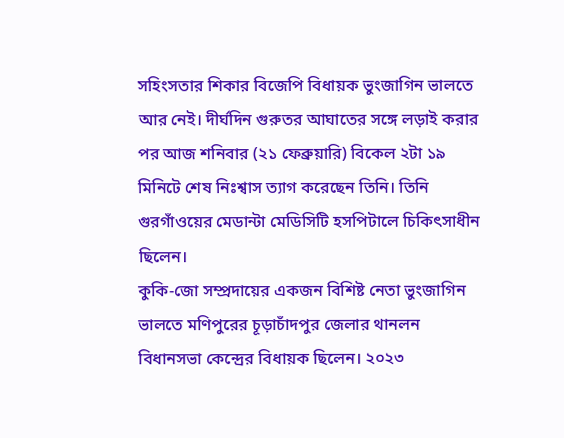সহিংসতার শিকার বিজেপি বিধায়ক ভুংজাগিন ভালতে আর নেই। দীর্ঘদিন গুরুতর আঘাতের সঙ্গে লড়াই করার পর আজ শনিবার (২১ ফেব্রুয়ারি) বিকেল ২টা ১৯ মিনিটে শেষ নিঃশ্বাস ত্যাগ করেছেন তিনি। তিনি গুরগাঁওয়ের মেডান্টা মেডিসিটি হসপিটালে চিকিৎসাধীন ছিলেন।
কুকি-জো সম্প্রদায়ের একজন বিশিষ্ট নেতা ভুংজাগিন ভালতে মণিপুরের চূড়াচাঁদপুর জেলার থানলন বিধানসভা কেন্দ্রের বিধায়ক ছিলেন। ২০২৩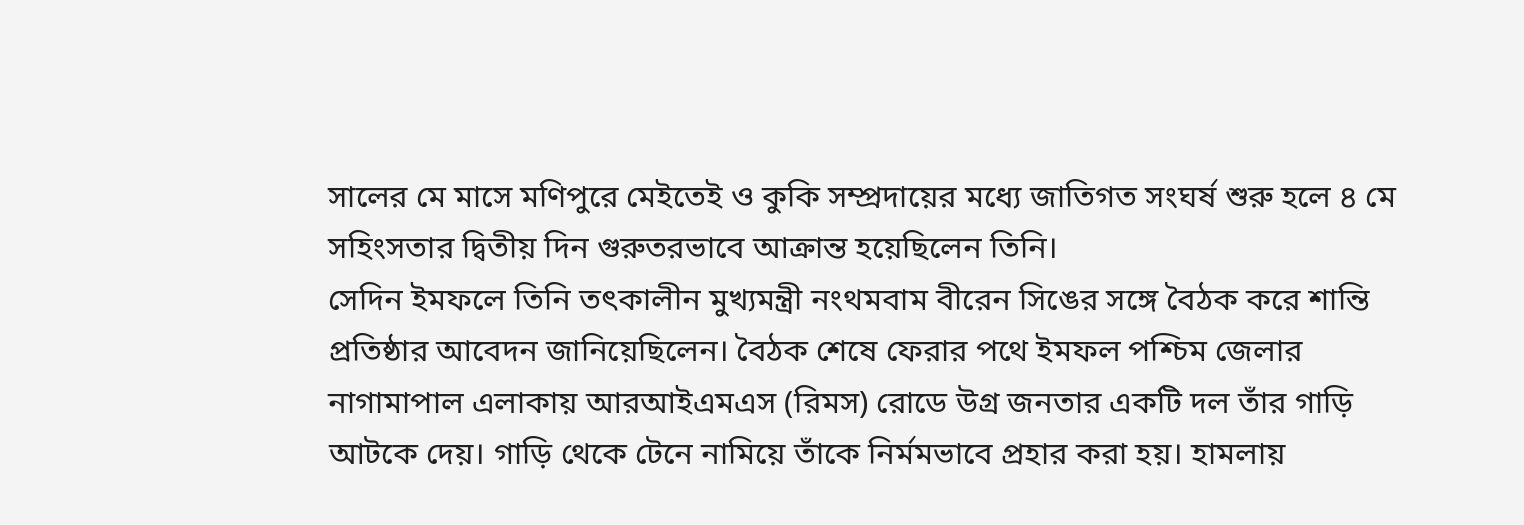সালের মে মাসে মণিপুরে মেইতেই ও কুকি সম্প্রদায়ের মধ্যে জাতিগত সংঘর্ষ শুরু হলে ৪ মে সহিংসতার দ্বিতীয় দিন গুরুতরভাবে আক্রান্ত হয়েছিলেন তিনি।
সেদিন ইমফলে তিনি তৎকালীন মুখ্যমন্ত্রী নংথমবাম বীরেন সিঙের সঙ্গে বৈঠক করে শান্তি প্রতিষ্ঠার আবেদন জানিয়েছিলেন। বৈঠক শেষে ফেরার পথে ইমফল পশ্চিম জেলার নাগামাপাল এলাকায় আরআইএমএস (রিমস) রোডে উগ্র জনতার একটি দল তাঁর গাড়ি আটকে দেয়। গাড়ি থেকে টেনে নামিয়ে তাঁকে নির্মমভাবে প্রহার করা হয়। হামলায়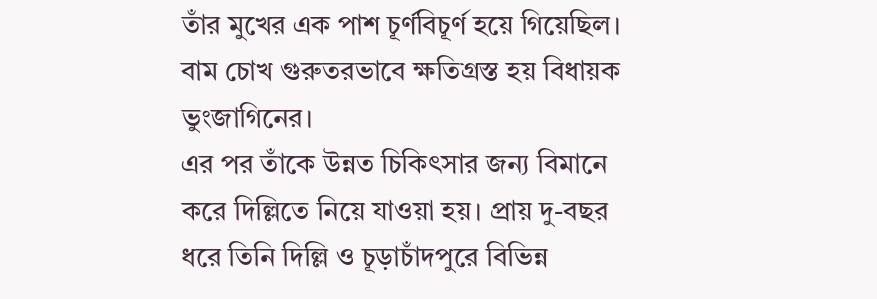তাঁর মুখের এক পাশ চূর্ণবিচূর্ণ হয়ে গিয়েছিল। বাম চোখ গুরুতরভাবে ক্ষতিগ্রস্ত হয় বিধায়ক ভুংজাগিনের।
এর পর তাঁকে উন্নত চিকিৎসার জন্য বিমানে করে দিল্লিতে নিয়ে যাওয়া হয়। প্রায় দু-বছর ধরে তিনি দিল্লি ও চূড়াচাঁদপুরে বিভিন্ন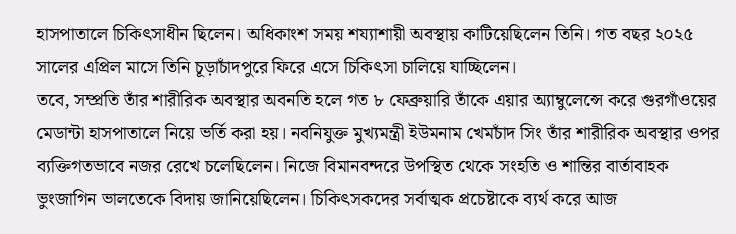হাসপাতালে চিকিৎসাধীন ছিলেন। অধিকাংশ সময় শয্যাশায়ী অবস্থায় কাটিয়েছিলেন তিনি। গত বছর ২০২৫ সালের এপ্রিল মাসে তিনি চূড়াচাঁদপুরে ফিরে এসে চিকিৎসা চালিয়ে যাচ্ছিলেন।
তবে, সম্প্রতি তাঁর শারীরিক অবস্থার অবনতি হলে গত ৮ ফেব্রুয়ারি তাঁকে এয়ার অ্যাম্বুলেন্সে করে গুরগাঁওয়ের মেডান্টা হাসপাতালে নিয়ে ভর্তি করা হয়। নবনিযুক্ত মুখ্যমন্ত্রী ইউমনাম খেমচাঁদ সিং তাঁর শারীরিক অবস্থার ওপর ব্যক্তিগতভাবে নজর রেখে চলেছিলেন। নিজে বিমানবন্দরে উপস্থিত থেকে সংহতি ও শান্তির বার্তাবাহক ভুংজাগিন ভালতেকে বিদায় জানিয়েছিলেন। চিকিৎসকদের সর্বাত্মক প্রচেষ্টাকে ব্যৰ্থ করে আজ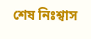শেষ নিঃশ্বাস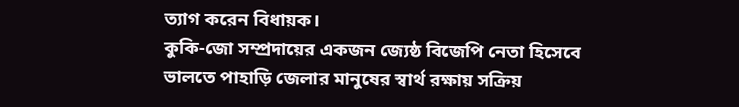ত্যাগ করেন বিধায়ক।
কুকি-জো সম্প্রদায়ের একজন জ্যেষ্ঠ বিজেপি নেতা হিসেবে ভালতে পাহাড়ি জেলার মানুষের স্বার্থ রক্ষায় সক্রিয়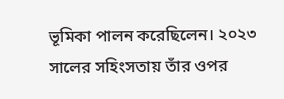ভূমিকা পালন করেছিলেন। ২০২৩ সালের সহিংসতায় তাঁর ওপর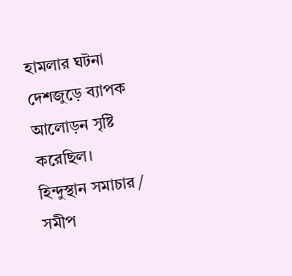হামলার ঘটনা দেশজুড়ে ব্যাপক আলোড়ন সৃষ্টি করেছিল।
হিন্দুস্থান সমাচার / সমীপ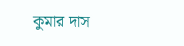কুমার দাস